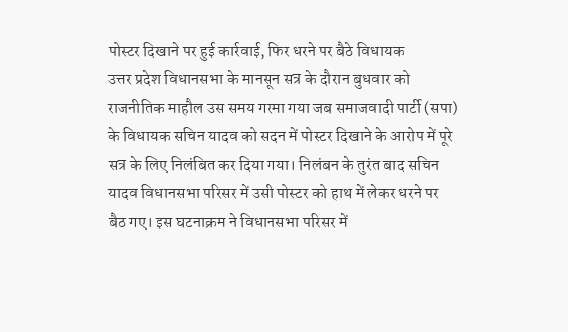पोस्टर दिखाने पर हुई कार्रवाई, फिर धरने पर बैठे विधायक
उत्तर प्रदेश विधानसभा के मानसून सत्र के दौरान बुधवार को राजनीतिक माहौल उस समय गरमा गया जब समाजवादी पार्टी (सपा) के विधायक सचिन यादव को सदन में पोस्टर दिखाने के आरोप में पूरे सत्र के लिए निलंबित कर दिया गया। निलंबन के तुरंत बाद सचिन यादव विधानसभा परिसर में उसी पोस्टर को हाथ में लेकर धरने पर बैठ गए। इस घटनाक्रम ने विधानसभा परिसर में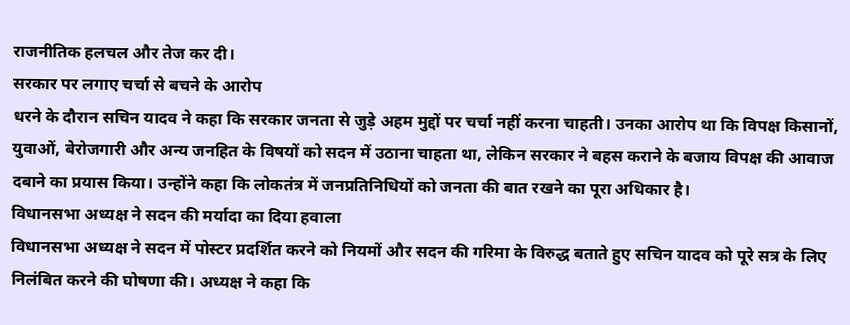राजनीतिक हलचल और तेज कर दी।
सरकार पर लगाए चर्चा से बचने के आरोप
धरने के दौरान सचिन यादव ने कहा कि सरकार जनता से जुड़े अहम मुद्दों पर चर्चा नहीं करना चाहती। उनका आरोप था कि विपक्ष किसानों, युवाओं, बेरोजगारी और अन्य जनहित के विषयों को सदन में उठाना चाहता था, लेकिन सरकार ने बहस कराने के बजाय विपक्ष की आवाज दबाने का प्रयास किया। उन्होंने कहा कि लोकतंत्र में जनप्रतिनिधियों को जनता की बात रखने का पूरा अधिकार है।
विधानसभा अध्यक्ष ने सदन की मर्यादा का दिया हवाला
विधानसभा अध्यक्ष ने सदन में पोस्टर प्रदर्शित करने को नियमों और सदन की गरिमा के विरुद्ध बताते हुए सचिन यादव को पूरे सत्र के लिए निलंबित करने की घोषणा की। अध्यक्ष ने कहा कि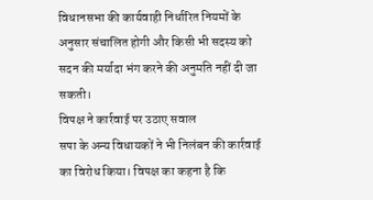विधानसभा की कार्यवाही निर्धारित नियमों के अनुसार संचालित होगी और किसी भी सदस्य को सदन की मर्यादा भंग करने की अनुमति नहीं दी जा सकती।
विपक्ष ने कार्रवाई पर उठाए सवाल
सपा के अन्य विधायकों ने भी निलंबन की कार्रवाई का विरोध किया। विपक्ष का कहना है कि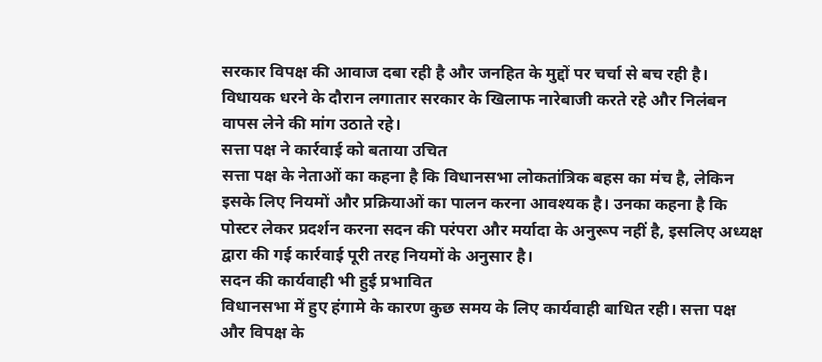सरकार विपक्ष की आवाज दबा रही है और जनहित के मुद्दों पर चर्चा से बच रही है। विधायक धरने के दौरान लगातार सरकार के खिलाफ नारेबाजी करते रहे और निलंबन वापस लेने की मांग उठाते रहे।
सत्ता पक्ष ने कार्रवाई को बताया उचित
सत्ता पक्ष के नेताओं का कहना है कि विधानसभा लोकतांत्रिक बहस का मंच है, लेकिन इसके लिए नियमों और प्रक्रियाओं का पालन करना आवश्यक है। उनका कहना है कि पोस्टर लेकर प्रदर्शन करना सदन की परंपरा और मर्यादा के अनुरूप नहीं है, इसलिए अध्यक्ष द्वारा की गई कार्रवाई पूरी तरह नियमों के अनुसार है।
सदन की कार्यवाही भी हुई प्रभावित
विधानसभा में हुए हंगामे के कारण कुछ समय के लिए कार्यवाही बाधित रही। सत्ता पक्ष और विपक्ष के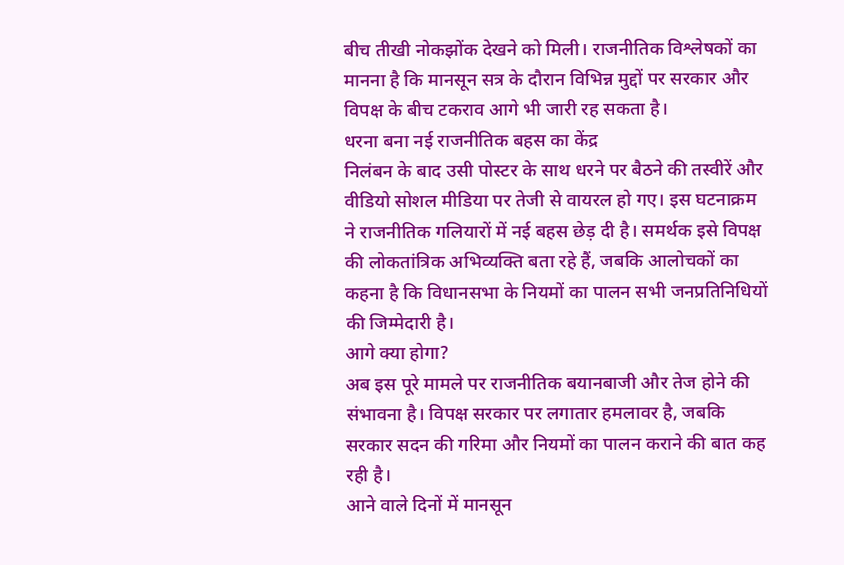बीच तीखी नोकझोंक देखने को मिली। राजनीतिक विश्लेषकों का मानना है कि मानसून सत्र के दौरान विभिन्न मुद्दों पर सरकार और विपक्ष के बीच टकराव आगे भी जारी रह सकता है।
धरना बना नई राजनीतिक बहस का केंद्र
निलंबन के बाद उसी पोस्टर के साथ धरने पर बैठने की तस्वीरें और वीडियो सोशल मीडिया पर तेजी से वायरल हो गए। इस घटनाक्रम ने राजनीतिक गलियारों में नई बहस छेड़ दी है। समर्थक इसे विपक्ष की लोकतांत्रिक अभिव्यक्ति बता रहे हैं, जबकि आलोचकों का कहना है कि विधानसभा के नियमों का पालन सभी जनप्रतिनिधियों की जिम्मेदारी है।
आगे क्या होगा?
अब इस पूरे मामले पर राजनीतिक बयानबाजी और तेज होने की संभावना है। विपक्ष सरकार पर लगातार हमलावर है, जबकि सरकार सदन की गरिमा और नियमों का पालन कराने की बात कह रही है।
आने वाले दिनों में मानसून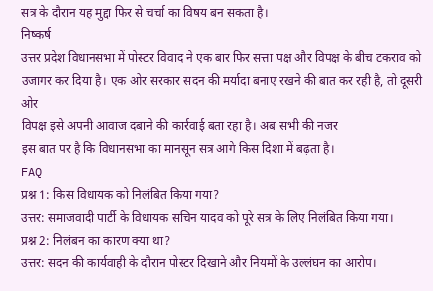सत्र के दौरान यह मुद्दा फिर से चर्चा का विषय बन सकता है।
निष्कर्ष
उत्तर प्रदेश विधानसभा में पोस्टर विवाद ने एक बार फिर सत्ता पक्ष और विपक्ष के बीच टकराव को
उजागर कर दिया है। एक ओर सरकार सदन की मर्यादा बनाए रखने की बात कर रही है, तो दूसरी ओर
विपक्ष इसे अपनी आवाज दबाने की कार्रवाई बता रहा है। अब सभी की नजर
इस बात पर है कि विधानसभा का मानसून सत्र आगे किस दिशा में बढ़ता है।
FAQ
प्रश्न 1: किस विधायक को निलंबित किया गया?
उत्तर: समाजवादी पार्टी के विधायक सचिन यादव को पूरे सत्र के लिए निलंबित किया गया।
प्रश्न 2: निलंबन का कारण क्या था?
उत्तर: सदन की कार्यवाही के दौरान पोस्टर दिखाने और नियमों के उल्लंघन का आरोप।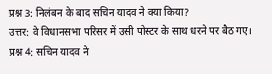प्रश्न 3: निलंबन के बाद सचिन यादव ने क्या किया?
उत्तर: वे विधानसभा परिसर में उसी पोस्टर के साथ धरने पर बैठ गए।
प्रश्न 4: सचिन यादव ने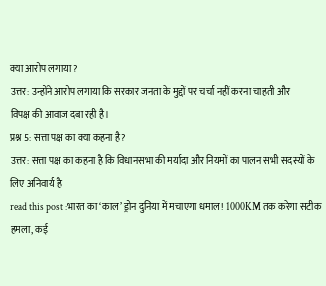क्या आरोप लगाया?
उत्तर: उन्होंने आरोप लगाया कि सरकार जनता के मुद्दों पर चर्चा नहीं करना चाहती और
विपक्ष की आवाज दबा रही है।
प्रश्न 5: सत्ता पक्ष का क्या कहना है?
उत्तर: सत्ता पक्ष का कहना है कि विधानसभा की मर्यादा और नियमों का पालन सभी सदस्यों के लिए अनिवार्य है
read this post :भारत का ‘काल’ ड्रोन दुनिया में मचाएगा धमाल! 1000KM तक करेगा सटीक हमला, कई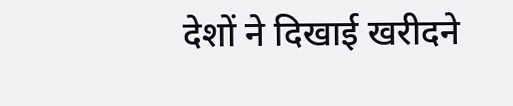देशों ने दिखाई खरीदने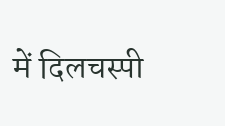में दिलचस्पी